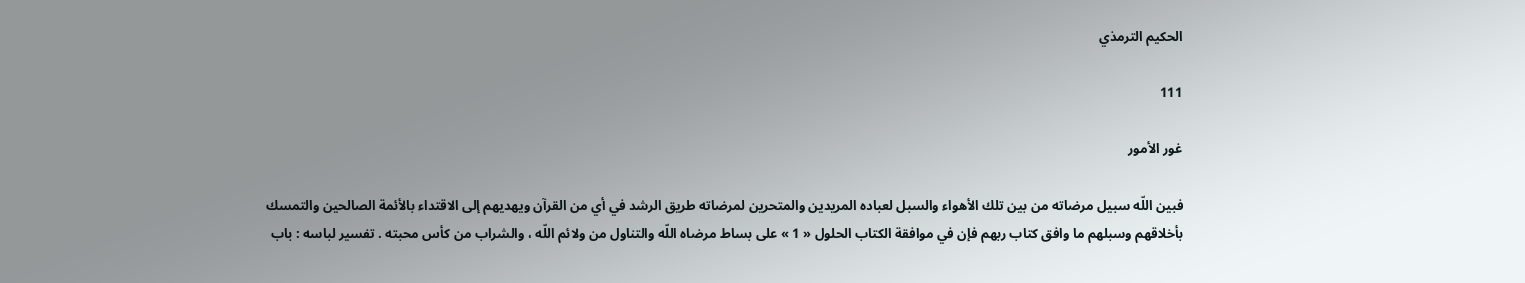الحكيم الترمذي

111

غور الأمور

فبين اللّه سبيل مرضاته من بين تلك الأهواء والسبل لعباده المريدين والمتحرين لمرضاته طريق الرشد في أي من القرآن ويهديهم إلى الاقتداء بالأئمة الصالحين والتمسك بأخلاقهم وسبلهم ما وافق كتاب ربهم فإن في موافقة الكتاب الحلول « 1 » على بساط مرضاه اللّه والتناول من ولائم اللّه ، والشراب من كأس محبته . تفسير لباسه : باب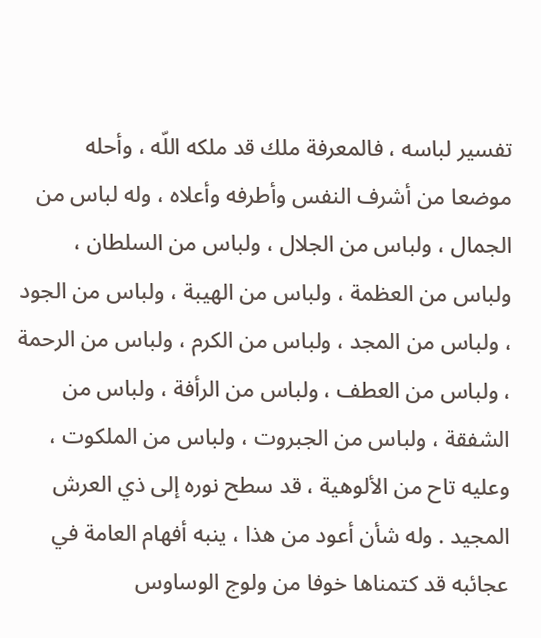تفسير لباسه ، فالمعرفة ملك قد ملكه اللّه ، وأحله موضعا من أشرف النفس وأطرفه وأعلاه ، وله لباس من الجمال ، ولباس من الجلال ، ولباس من السلطان ، ولباس من العظمة ، ولباس من الهيبة ، ولباس من الجود ، ولباس من المجد ، ولباس من الكرم ، ولباس من الرحمة ، ولباس من العطف ، ولباس من الرأفة ، ولباس من الشفقة ، ولباس من الجبروت ، ولباس من الملكوت ، وعليه تاح من الألوهية ، قد سطح نوره إلى ذي العرش المجيد . وله شأن أعود من هذا ، ينبه أفهام العامة في عجائبه قد كتمناها خوفا من ولوج الوساوس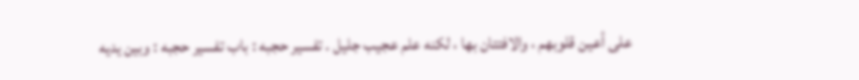على أعين قلوبهم ، والافتتان بها ، لكنه علم عجيب جليل . تفسير حجبه : باب تفسير حجبه : وبين يديه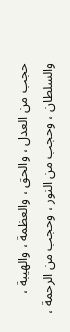حجب من العدل ، والحق ، والعظمة ، والهيبة ، والسلطان ، وحجب من النور ، وحجب من الرحمة ،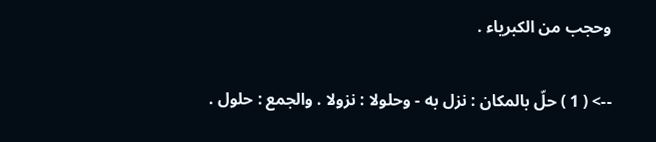وحجب من الكبرياء .

--> ( 1 ) حلّ بالمكان : نزل به - وحلولا : نزولا . والجمع : حلول .